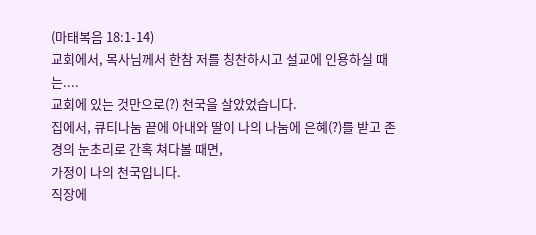(마태복음 18:1-14)
교회에서, 목사님께서 한참 저를 칭찬하시고 설교에 인용하실 때는....
교회에 있는 것만으로(?) 천국을 살았었습니다.
집에서, 큐티나눔 끝에 아내와 딸이 나의 나눔에 은혜(?)를 받고 존경의 눈초리로 간혹 쳐다볼 때면,
가정이 나의 천국입니다.
직장에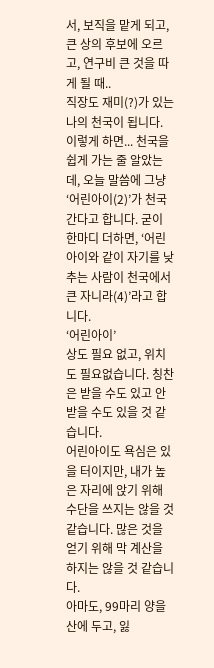서, 보직을 맡게 되고, 큰 상의 후보에 오르고, 연구비 큰 것을 따게 될 때..
직장도 재미(?)가 있는 나의 천국이 됩니다.
이렇게 하면... 천국을 쉽게 가는 줄 알았는데, 오늘 말씀에 그냥 ‘어린아이(2)’가 천국 간다고 합니다. 굳이 한마디 더하면, ‘어린아이와 같이 자기를 낮추는 사람이 천국에서 큰 자니라(4)’라고 합니다.
‘어린아이’
상도 필요 없고, 위치도 필요없습니다. 칭찬은 받을 수도 있고 안받을 수도 있을 것 같습니다.
어린아이도 욕심은 있을 터이지만, 내가 높은 자리에 앉기 위해 수단을 쓰지는 않을 것 같습니다. 많은 것을 얻기 위해 막 계산을 하지는 않을 것 같습니다.
아마도, 99마리 양을 산에 두고, 잃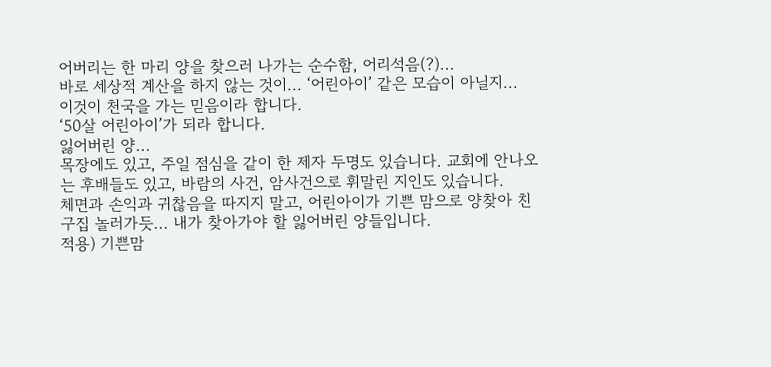어버리는 한 마리 양을 찾으러 나가는 순수함, 어리석음(?)...
바로 세상적 계산을 하지 않는 것이... ‘어린아이’ 같은 모습이 아닐지...
이것이 천국을 가는 믿음이라 합니다.
‘50살 어린아이’가 되라 합니다.
잃어버린 양...
목장에도 있고, 주일 점심을 같이 한 제자 두명도 있습니다. 교회에 안나오는 후배들도 있고, 바람의 사건, 암사건으로 휘말린 지인도 있습니다.
체면과 손익과 귀찮음을 따지지 말고, 어린아이가 기쁜 맘으로 양찾아 친구집 놀러가듯... 내가 찾아가야 할 잃어버린 양들입니다.
적용) 기쁜맘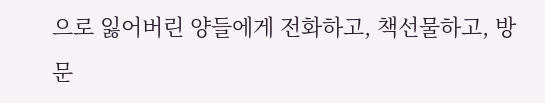으로 잃어버린 양들에게 전화하고, 책선물하고, 방문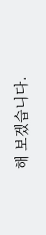해 보겠습니다.